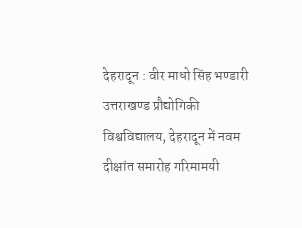देहरादून : वीर माधो सिंह भण्डारी उत्तराखण्ड प्रौद्योगिकी विश्वविद्यालय, देहरादून में नवम दीक्षांत समारोह गरिमामयी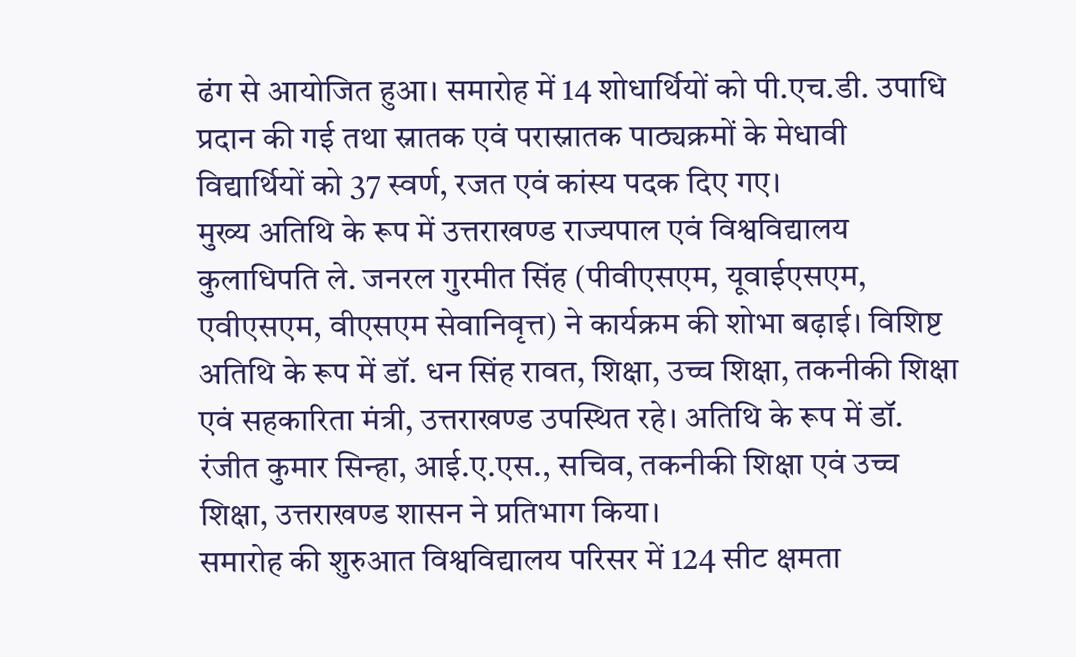ढंग से आयोजित हुआ। समारोह में 14 शोधार्थियों को पी.एच.डी. उपाधि प्रदान की गई तथा स्नातक एवं परास्नातक पाठ्यक्रमों के मेधावी विद्यार्थियों को 37 स्वर्ण, रजत एवं कांस्य पदक दिए गए।
मुख्य अतिथि के रूप में उत्तराखण्ड राज्यपाल एवं विश्वविद्यालय कुलाधिपति ले. जनरल गुरमीत सिंह (पीवीएसएम, यूवाईएसएम, एवीएसएम, वीएसएम सेवानिवृत्त) ने कार्यक्रम की शोभा बढ़ाई। विशिष्ट अतिथि के रूप में डॉ. धन सिंह रावत, शिक्षा, उच्च शिक्षा, तकनीकी शिक्षा एवं सहकारिता मंत्री, उत्तराखण्ड उपस्थित रहे। अतिथि के रूप में डॉ. रंजीत कुमार सिन्हा, आई.ए.एस., सचिव, तकनीकी शिक्षा एवं उच्च शिक्षा, उत्तराखण्ड शासन ने प्रतिभाग किया।
समारोह की शुरुआत विश्वविद्यालय परिसर में 124 सीट क्षमता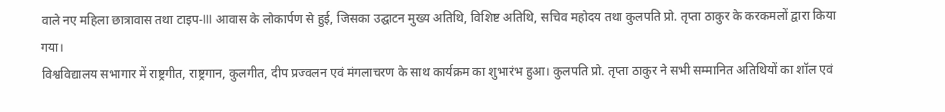वाले नए महिला छात्रावास तथा टाइप-III आवास के लोकार्पण से हुई, जिसका उद्घाटन मुख्य अतिथि, विशिष्ट अतिथि, सचिव महोदय तथा कुलपति प्रो. तृप्ता ठाकुर के करकमलों द्वारा किया गया।
विश्वविद्यालय सभागार में राष्ट्रगीत, राष्ट्रगान, कुलगीत, दीप प्रज्वलन एवं मंगलाचरण के साथ कार्यक्रम का शुभारंभ हुआ। कुलपति प्रो. तृप्ता ठाकुर ने सभी सम्मानित अतिथियों का शॉल एवं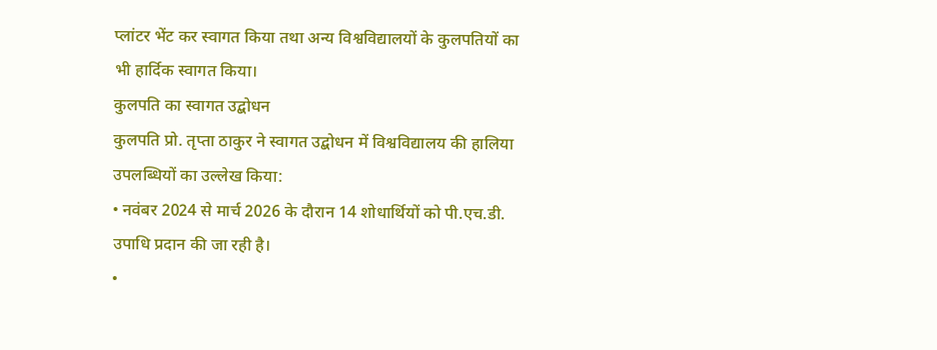प्लांटर भेंट कर स्वागत किया तथा अन्य विश्वविद्यालयों के कुलपतियों का भी हार्दिक स्वागत किया।
कुलपति का स्वागत उद्बोधन
कुलपति प्रो. तृप्ता ठाकुर ने स्वागत उद्बोधन में विश्वविद्यालय की हालिया उपलब्धियों का उल्लेख किया:
• नवंबर 2024 से मार्च 2026 के दौरान 14 शोधार्थियों को पी.एच.डी. उपाधि प्रदान की जा रही है।
•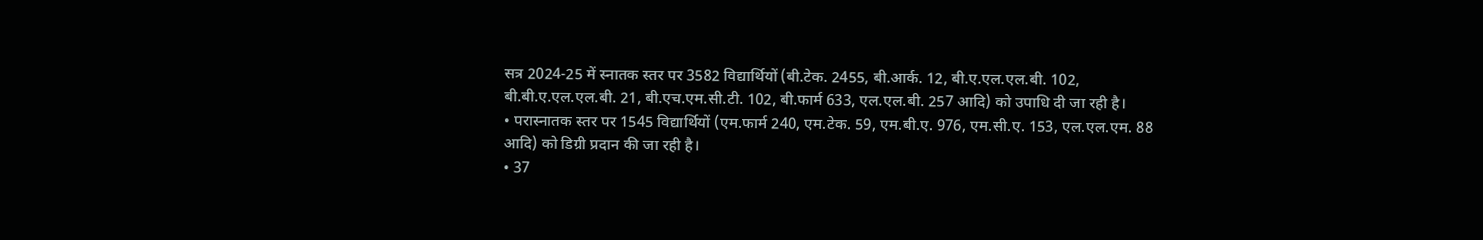सत्र 2024-25 में स्नातक स्तर पर 3582 विद्यार्थियों (बी.टेक. 2455, बी.आर्क. 12, बी.ए.एल.एल.बी. 102, बी.बी.ए.एल.एल.बी. 21, बी.एच.एम.सी.टी. 102, बी.फार्म 633, एल.एल.बी. 257 आदि) को उपाधि दी जा रही है।
• परास्नातक स्तर पर 1545 विद्यार्थियों (एम.फार्म 240, एम.टेक. 59, एम.बी.ए. 976, एम.सी.ए. 153, एल.एल.एम. 88 आदि) को डिग्री प्रदान की जा रही है।
• 37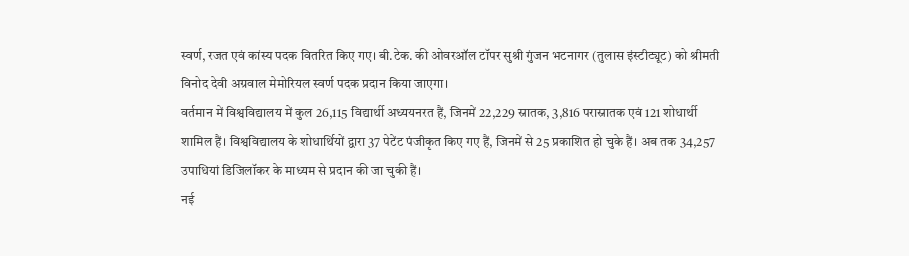स्वर्ण, रजत एवं कांस्य पदक वितरित किए गए। बी.टेक. की ओवरऑल टॉपर सुश्री गुंजन भटनागर (तुलास इंस्टीट्यूट) को श्रीमती विनोद देवी अग्रवाल मेमोरियल स्वर्ण पदक प्रदान किया जाएगा।
वर्तमान में विश्वविद्यालय में कुल 26,115 विद्यार्थी अध्ययनरत हैं, जिनमें 22,229 स्नातक, 3,816 परास्नातक एवं 121 शोधार्थी शामिल हैं। विश्वविद्यालय के शोधार्थियों द्वारा 37 पेटेंट पंजीकृत किए गए हैं, जिनमें से 25 प्रकाशित हो चुके हैं। अब तक 34,257 उपाधियां डिजिलॉकर के माध्यम से प्रदान की जा चुकी हैं।
नई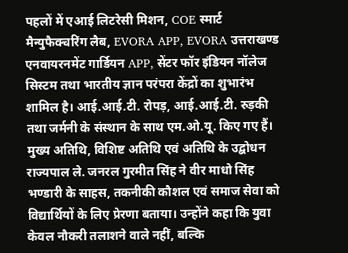पहलों में एआई लिटरेसी मिशन, COE स्मार्ट मैन्युफैक्चरिंग लैब, EVORA APP, EVORA उत्तराखण्ड एनवायरनमेंट गार्डियन APP, सेंटर फॉर इंडियन नॉलेज सिस्टम तथा भारतीय ज्ञान परंपरा केंद्रों का शुभारंभ शामिल है। आई.आई.टी. रोपड़, आई.आई.टी. रुड़की तथा जर्मनी के संस्थान के साथ एम.ओ.यू. किए गए हैं।
मुख्य अतिथि, विशिष्ट अतिथि एवं अतिथि के उद्बोधन
राज्यपाल ले. जनरल गुरमीत सिंह ने वीर माधो सिंह भण्डारी के साहस, तकनीकी कौशल एवं समाज सेवा को विद्यार्थियों के लिए प्रेरणा बताया। उन्होंने कहा कि युवा केवल नौकरी तलाशने वाले नहीं, बल्कि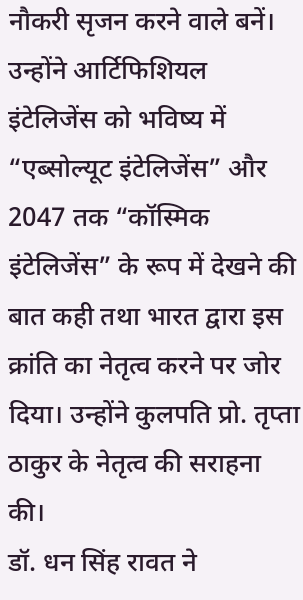नौकरी सृजन करने वाले बनें। उन्होंने आर्टिफिशियल इंटेलिजेंस को भविष्य में “एब्सोल्यूट इंटेलिजेंस” और 2047 तक “कॉस्मिक इंटेलिजेंस” के रूप में देखने की बात कही तथा भारत द्वारा इस क्रांति का नेतृत्व करने पर जोर दिया। उन्होंने कुलपति प्रो. तृप्ता ठाकुर के नेतृत्व की सराहना की।
डॉ. धन सिंह रावत ने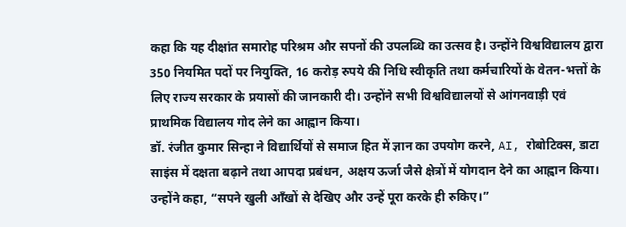कहा कि यह दीक्षांत समारोह परिश्रम और सपनों की उपलब्धि का उत्सव है। उन्होंने विश्वविद्यालय द्वारा 350 नियमित पदों पर नियुक्ति, 16 करोड़ रुपये की निधि स्वीकृति तथा कर्मचारियों के वेतन-भत्तों के लिए राज्य सरकार के प्रयासों की जानकारी दी। उन्होंने सभी विश्वविद्यालयों से आंगनवाड़ी एवं प्राथमिक विद्यालय गोद लेने का आह्वान किया।
डॉ. रंजीत कुमार सिन्हा ने विद्यार्थियों से समाज हित में ज्ञान का उपयोग करने, AI, रोबोटिक्स, डाटा साइंस में दक्षता बढ़ाने तथा आपदा प्रबंधन, अक्षय ऊर्जा जैसे क्षेत्रों में योगदान देने का आह्वान किया। उन्होंने कहा, “सपने खुली आँखों से देखिए और उन्हें पूरा करके ही रुकिए।”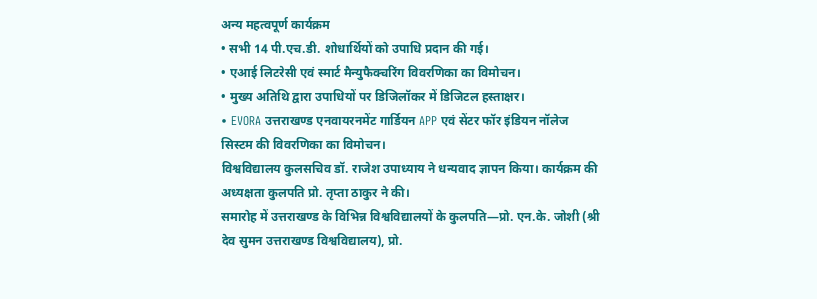अन्य महत्वपूर्ण कार्यक्रम
• सभी 14 पी.एच.डी. शोधार्थियों को उपाधि प्रदान की गई।
• एआई लिटरेसी एवं स्मार्ट मैन्युफैक्चरिंग विवरणिका का विमोचन।
• मुख्य अतिथि द्वारा उपाधियों पर डिजिलॉकर में डिजिटल हस्ताक्षर।
• EVORA उत्तराखण्ड एनवायरनमेंट गार्डियन APP एवं सेंटर फॉर इंडियन नॉलेज सिस्टम की विवरणिका का विमोचन।
विश्वविद्यालय कुलसचिव डॉ. राजेश उपाध्याय ने धन्यवाद ज्ञापन किया। कार्यक्रम की अध्यक्षता कुलपति प्रो. तृप्ता ठाकुर ने की।
समारोह में उत्तराखण्ड के विभिन्न विश्वविद्यालयों के कुलपति—प्रो. एन.के. जोशी (श्री देव सुमन उत्तराखण्ड विश्वविद्यालय), प्रो.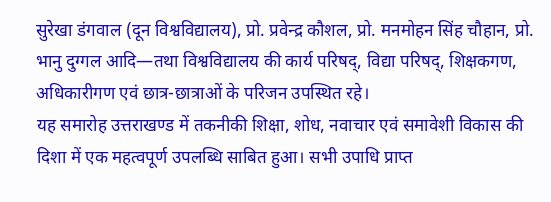सुरेखा डंगवाल (दून विश्वविद्यालय), प्रो. प्रवेन्द्र कौशल, प्रो. मनमोहन सिंह चौहान, प्रो. भानु दुग्गल आदि—तथा विश्वविद्यालय की कार्य परिषद्, विद्या परिषद्, शिक्षकगण, अधिकारीगण एवं छात्र-छात्राओं के परिजन उपस्थित रहे।
यह समारोह उत्तराखण्ड में तकनीकी शिक्षा, शोध, नवाचार एवं समावेशी विकास की दिशा में एक महत्वपूर्ण उपलब्धि साबित हुआ। सभी उपाधि प्राप्त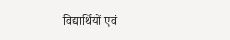विद्यार्थियों एवं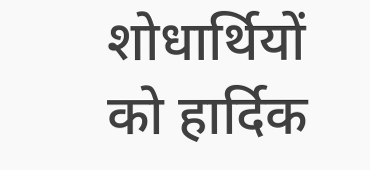शोधार्थियों को हार्दिक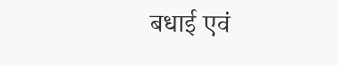बधाई एवं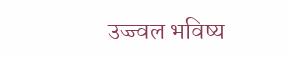उज्ज्वल भविष्य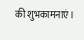की शुभकामनाएं।